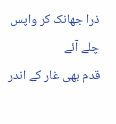ذرا جھانک کر واپس چلے آئے
قدم بھی غار کے اندر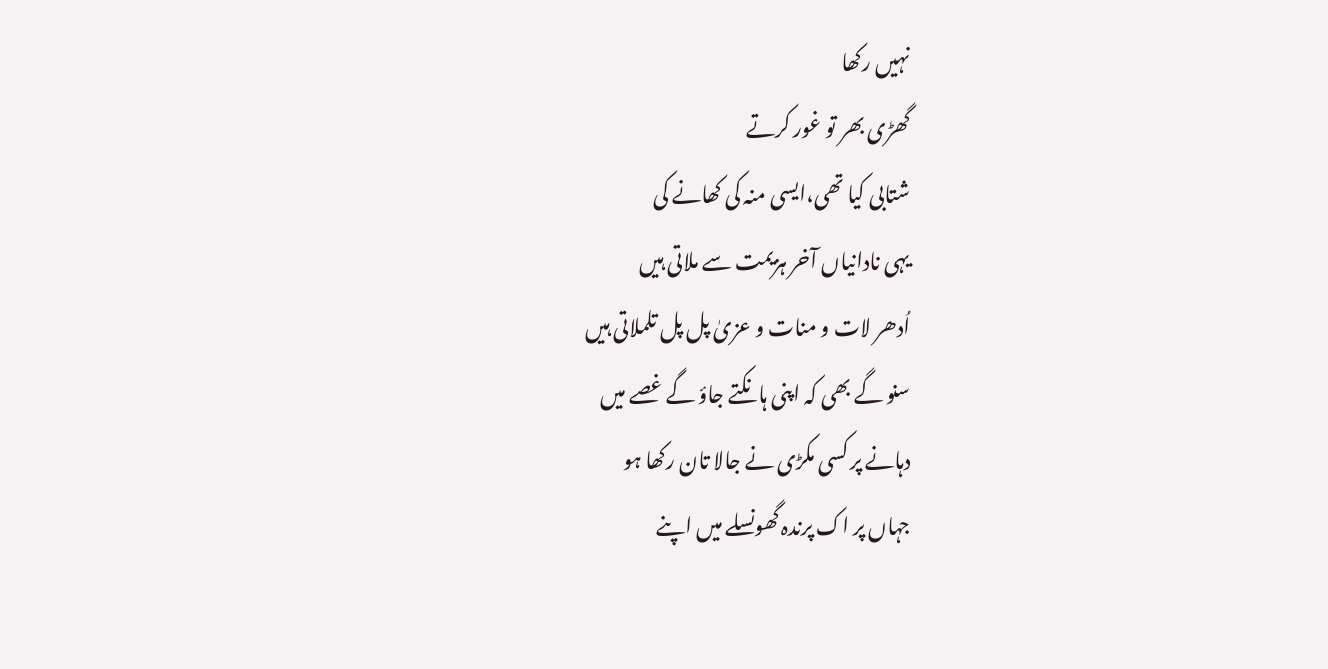نہیں رکھا
گھڑی بھر تو غور کرتے
شتابی کیا تھی،ایسی منہ کی کھانے کی
یہی نادانیاں آخر ہزیمت سے ملاتی ہیں
اُدھر لات و منات و عزیٰ پل پل تلملاتی ہیں
سنو گے بھی کہ اپنی ہانکتے جاؤ گے غصے میں
دہانے پر کسی مکڑی نے جالا تان رکھا ہو
جہاں پر اک پرندہ گھونسلے میں اپنے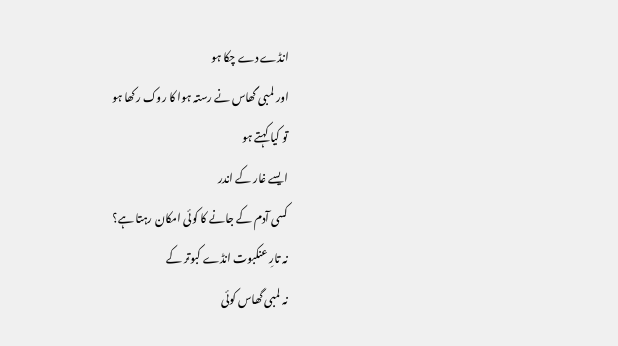انڈے دے چکا ہو
اور لمبی گھاس نے رستہ ہوا کا روک رکھا ہو
تو کیا کہتے ہو
ایسے غار کے اندر
کسی آدم کے جانے کا کوئی امکان رہتا ہے؟
نہ تارِ عنکبوت انڈے کبوتر کے
نہ لمبی گھاس کوئی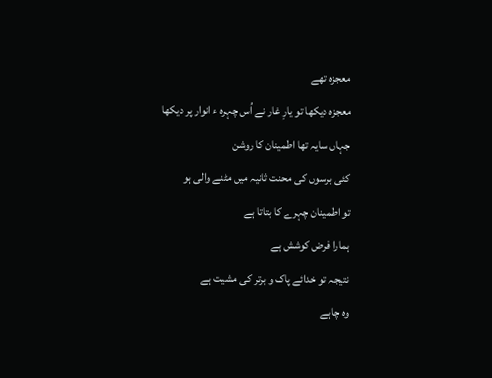معجزہ تھے
معجزہ دیکھا تو یارِ غار نے اُس چہرہ ء انوار پر دیکھا
جہاں سایہ تھا اطمینان کا روشن
کئی برسوں کی محنت ثانیہ میں مٹنے والی ہو
تو اطمینان چہرے کا بتاتا ہے
ہمارا فرض کوشش ہے
نتیجہ تو خدائے پاک و برتر کی مشیت ہے
وہ چاہے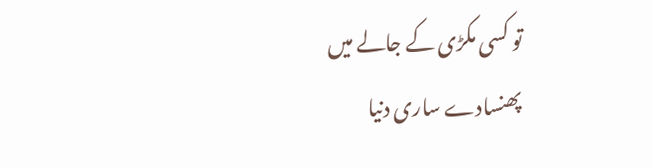تو کسی مکڑی کے جالے میں
پھنسادے ساری دنیا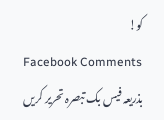کو!
Facebook Comments
بذریعہ فیس بک تبصرہ تحریر کریں